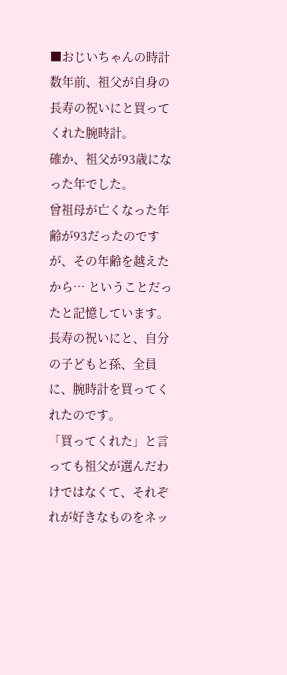■おじいちゃんの時計
数年前、祖父が自身の長寿の祝いにと買ってくれた腕時計。
確か、祖父が93歳になった年でした。
曾祖母が亡くなった年齢が93だったのですが、その年齢を越えたから… ということだったと記憶しています。
長寿の祝いにと、自分の子どもと孫、全員に、腕時計を買ってくれたのです。
「買ってくれた」と言っても祖父が選んだわけではなくて、それぞれが好きなものをネッ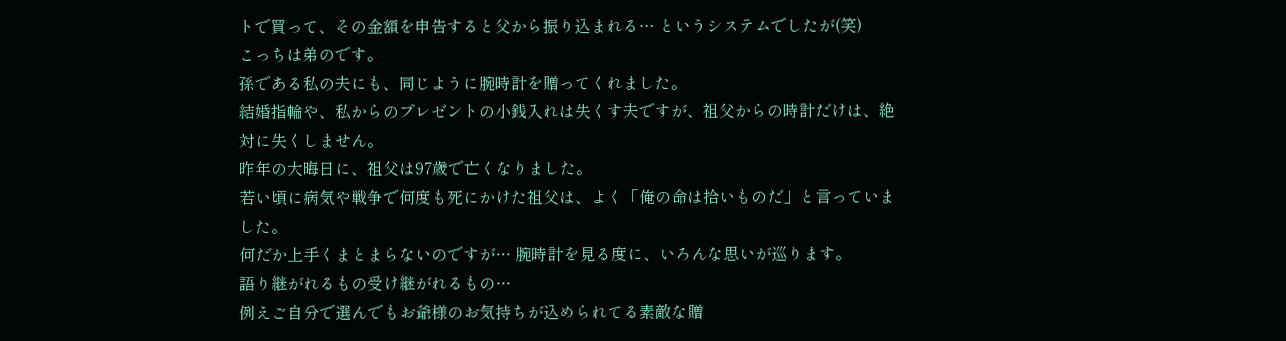トで買って、その金額を申告すると父から振り込まれる… というシステムでしたが(笑)
こっちは弟のです。
孫である私の夫にも、同じように腕時計を贈ってくれました。
結婚指輪や、私からのプレゼントの小銭入れは失くす夫ですが、祖父からの時計だけは、絶対に失くしません。
昨年の大晦日に、祖父は97歳で亡くなりました。
若い頃に病気や戦争で何度も死にかけた祖父は、よく「俺の命は拾いものだ」と言っていました。
何だか上手くまとまらないのですが… 腕時計を見る度に、いろんな思いが巡ります。
語り継がれるもの受け継がれるもの…
例えご自分で選んでもお爺様のお気持ちが込められてる素敵な贈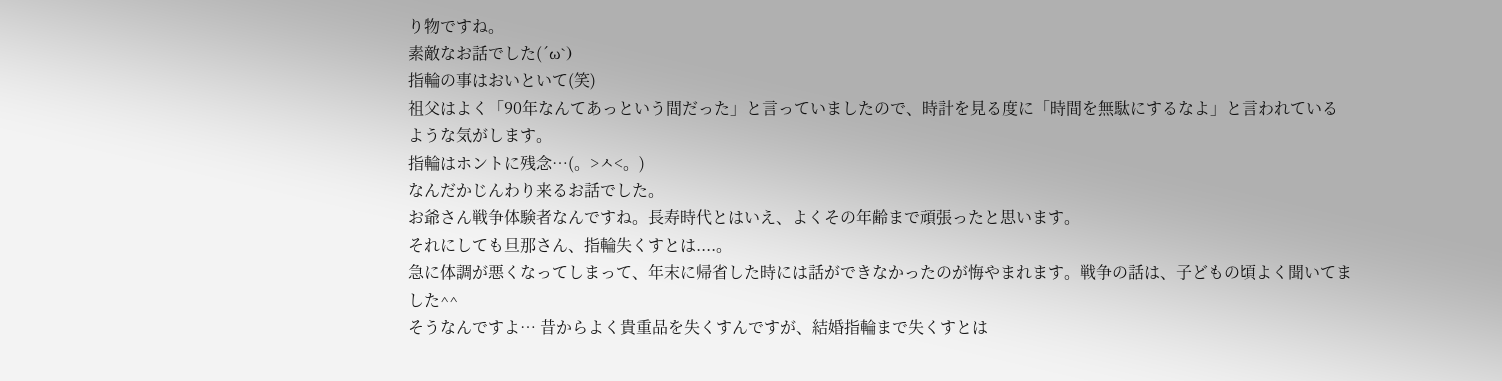り物ですね。
素敵なお話でした(´ω`)
指輪の事はおいといて(笑)
祖父はよく「90年なんてあっという間だった」と言っていましたので、時計を見る度に「時間を無駄にするなよ」と言われているような気がします。
指輪はホントに残念…(。>ㅅ<。)
なんだかじんわり来るお話でした。
お爺さん戦争体験者なんですね。長寿時代とはいえ、よくその年齢まで頑張ったと思います。
それにしても旦那さん、指輪失くすとは....。
急に体調が悪くなってしまって、年末に帰省した時には話ができなかったのが悔やまれます。戦争の話は、子どもの頃よく聞いてました^^
そうなんですよ… 昔からよく貴重品を失くすんですが、結婚指輪まで失くすとは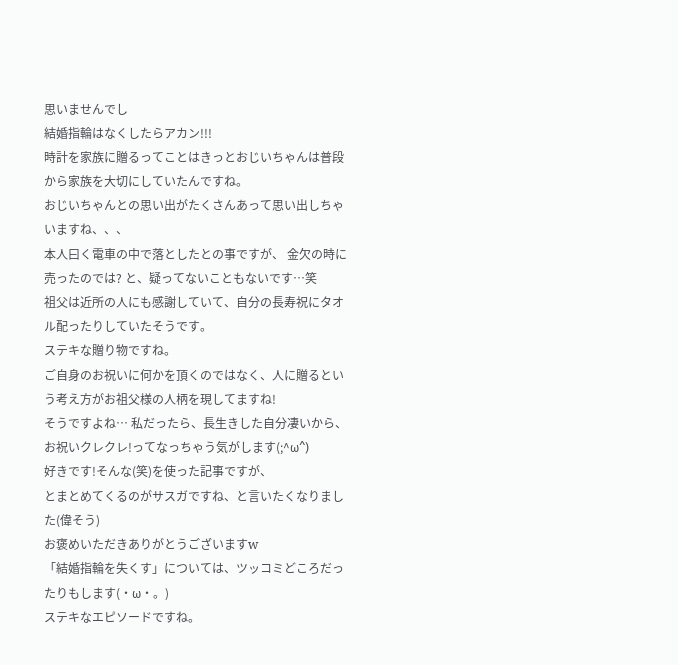思いませんでし
結婚指輪はなくしたらアカン!!!
時計を家族に贈るってことはきっとおじいちゃんは普段から家族を大切にしていたんですね。
おじいちゃんとの思い出がたくさんあって思い出しちゃいますね、、、
本人曰く電車の中で落としたとの事ですが、 金欠の時に売ったのでは? と、疑ってないこともないです…笑
祖父は近所の人にも感謝していて、自分の長寿祝にタオル配ったりしていたそうです。
ステキな贈り物ですね。
ご自身のお祝いに何かを頂くのではなく、人に贈るという考え方がお祖父様の人柄を現してますね!
そうですよね… 私だったら、長生きした自分凄いから、お祝いクレクレ!ってなっちゃう気がします(;^ω^)
好きです!そんな(笑)を使った記事ですが、
とまとめてくるのがサスガですね、と言いたくなりました(偉そう)
お褒めいただきありがとうございますw
「結婚指輪を失くす」については、ツッコミどころだったりもします(・ω・。)
ステキなエピソードですね。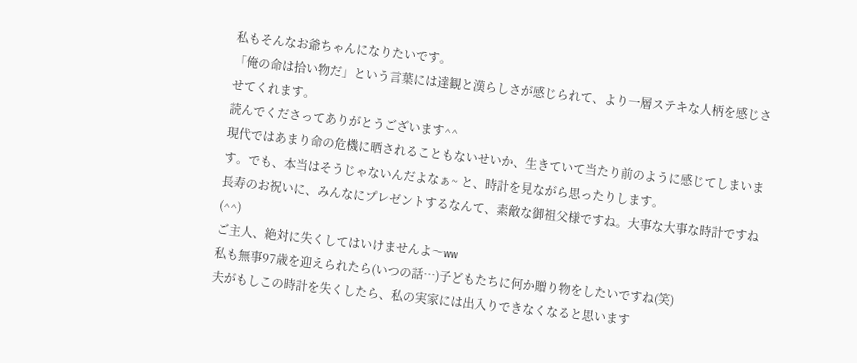私もそんなお爺ちゃんになりたいです。
「俺の命は拾い物だ」という言葉には達観と漢らしさが感じられて、より一層ステキな人柄を感じさせてくれます。
読んでくださってありがとうございます^^
現代ではあまり命の危機に晒されることもないせいか、生きていて当たり前のように感じてしまいます。でも、本当はそうじゃないんだよなぁ~ と、時計を見ながら思ったりします。
長寿のお祝いに、みんなにプレゼントするなんて、素敵な御祖父様ですね。大事な大事な時計ですね(^^)
ご主人、絶対に失くしてはいけませんよ〜ww
私も無事97歳を迎えられたら(いつの話…)子どもたちに何か贈り物をしたいですね(笑)
夫がもしこの時計を失くしたら、私の実家には出入りできなくなると思います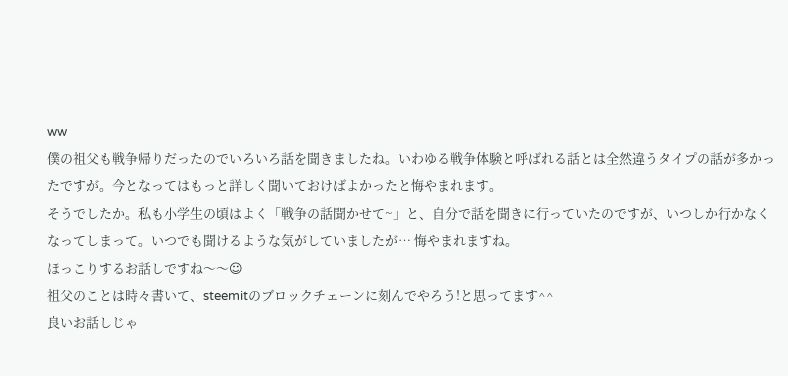ww
僕の祖父も戦争帰りだったのでいろいろ話を聞きましたね。いわゆる戦争体験と呼ばれる話とは全然違うタイプの話が多かったですが。今となってはもっと詳しく聞いておけばよかったと悔やまれます。
そうでしたか。私も小学生の頃はよく「戦争の話聞かせて~」と、自分で話を聞きに行っていたのですが、いつしか行かなくなってしまって。いつでも聞けるような気がしていましたが… 悔やまれますね。
ほっこりするお話しですね〜〜☺
祖父のことは時々書いて、steemitのブロックチェーンに刻んでやろう!と思ってます^^
良いお話しじゃ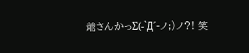爺さんかっΣ(-`Д´-ノ;)ノ?! 笑